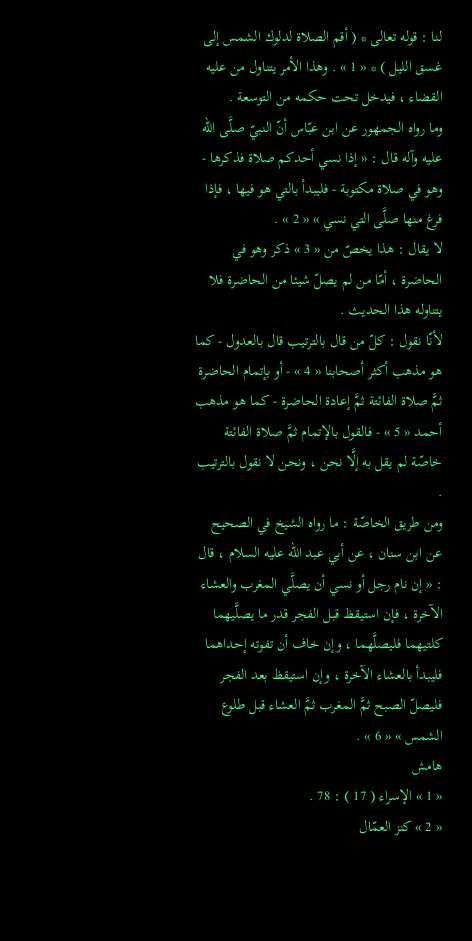لنا : قوله تعالى * ( أقم الصلاة لدلوك الشمس إلى غسق الليل ) * « 1 » . وهذا الأمر يتناول من عليه القضاء ، فيدخل تحت حكمه من التوسعة .
وما رواه الجمهور عن ابن عبّاس أنّ النبيّ صلَّى الله عليه وآله قال : « إذا نسي أحدكم صلاة فذكرها - وهو في صلاة مكتوبة - فليبدأ بالتي هو فيها ، فإذا فرغ منها صلَّى التي نسي » « 2 » .
لا يقال : هذا يخصّ من « 3 » ذكر وهو في الحاضرة ، أمّا من لم يصلّ شيئا من الحاضرة فلا يتناوله هذا الحديث .
لأنّا نقول : كلّ من قال بالترتيب قال بالعدول - كما هو مذهب أكثر أصحابنا « 4 » - أو بإتمام الحاضرة ثمَّ صلاة الفائتة ثمَّ إعادة الحاضرة - كما هو مذهب أحمد « 5 » - فالقول بالإتمام ثمَّ صلاة الفائتة خاصّة لم يقل به إلَّا نحن ، ونحن لا نقول بالترتيب .
ومن طريق الخاصّة : ما رواه الشيخ في الصحيح عن ابن سنان ، عن أبي عبد الله عليه السلام ، قال : « إن نام رجل أو نسي أن يصلَّي المغرب والعشاء الآخرة ، فإن استيقظ قبل الفجر قدر ما يصلَّيهما كلتيهما فليصلَّهما ، وإن خاف أن تفوته إحداهما فليبدأ بالعشاء الآخرة ، وإن استيقظ بعد الفجر فليصلّ الصبح ثمَّ المغرب ثمَّ العشاء قبل طلوع الشمس » « 6 » .
هامش
« 1 » الإسراء ( 17 ) : 78 .
« 2 » كنز العمّال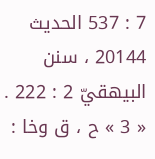7 : 537 الحديث 20144 ، سنن البيهقيّ 2 : 222 .
« 3 » ح ، ق وخا :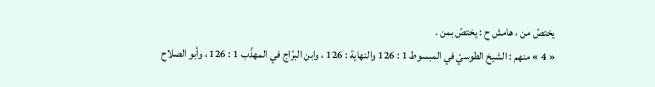يختصّ من ، هامش ح : يختصّ بمن .
« 4 » منهم : الشيخ الطوسيّ في المبسوط 1 : 126 والنهاية : 126 ، وابن البرّاج في المهذّب 1 : 126 ، وأبو الصلاح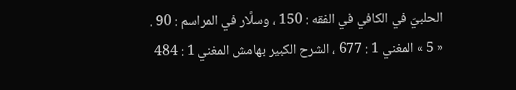الحلبيّ في الكافي في الفقه : 150 ، وسلَّار في المراسم : 90 .
« 5 » المغني 1 : 677 ، الشرح الكبير بهامش المغني 1 : 484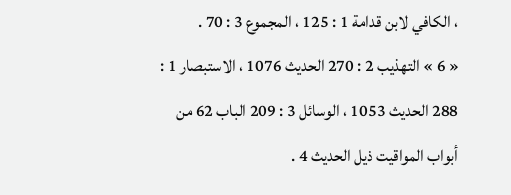، الكافي لابن قدامة 1 : 125 ، المجموع 3 : 70 .
« 6 » التهذيب 2 : 270 الحديث 1076 ، الاستبصار 1 : 288 الحديث 1053 ، الوسائل 3 : 209 الباب 62 من أبواب المواقيت ذيل الحديث 4 .